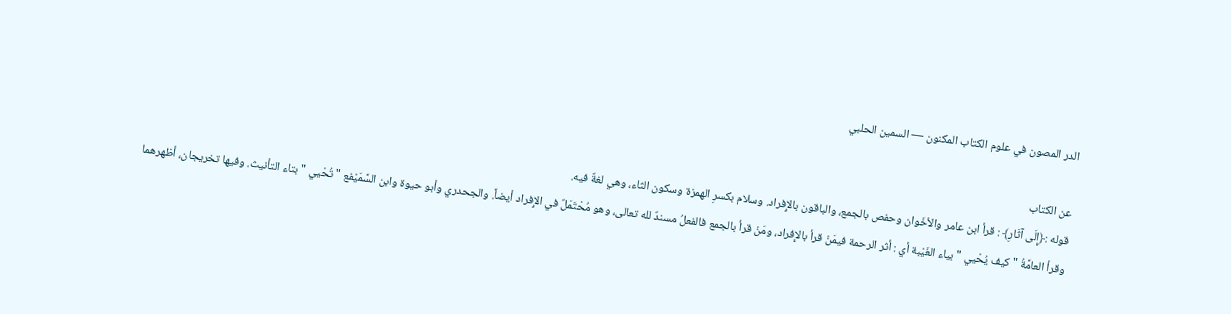الدر المصون في علوم الكتاب المكنون — السمين الحلبي

عن الكتاب
قوله :﴿إِلَى آثَارِ﴾ : قرأ ابن عامر والأخَوان وحفص بالجمع، والباقون بالإِفراد. وسلام بكسرِ الهمزة وسكون الثاء، وهي لغةٌ فيه.
وقرأ العامَّةُ " كيف يُحْيي " بياء الغَيْبة أي : أثر الرحمة فيمَنْ قرأ بالإِفراد، ومَنْ قرأ بالجمع فالفعلُ مسندٌ لله تعالى، وهو مُحْتَمَلٌ في الإِفراد أيضاً. والجحدري وأبو حيوة وابن السَّمَيْفع " تُحْيي " بتاء التأنيث. وفيها تخريجان، أظهرهما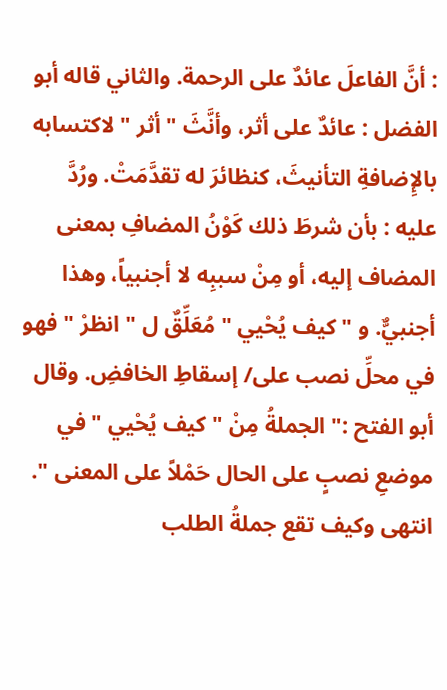: أنَّ الفاعلَ عائدٌ على الرحمة. والثاني قاله أبو الفضل : عائدٌ على أثر، وأنَّثَ " أثر " لاكتسابه بالإِضافةِ التأنيثَ، كنظائرَ له تقدَّمَتْ. ورُدَّ عليه : بأن شرطَ ذلك كَوْنُ المضافِ بمعنى المضاف إليه، أو مِنْ سببِه لا أجنبياً، وهذا أجنبيٌّ. و " كيف يُحْيي " مُعَلِّقٌ ل " انظرْ " فهو في محلِّ نصب على/ إسقاطِ الخافضِ. وقال أبو الفتح :" الجملةُ مِنْ " كيف يُحْيي " في موضعِ نصبٍ على الحال حَمْلاً على المعنى ". انتهى وكيف تقع جملةُ الطلب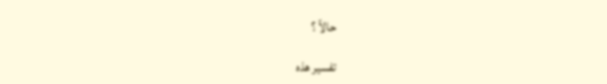حالاً ؟

تفسير هذه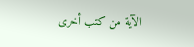الآية من كتب أخرى